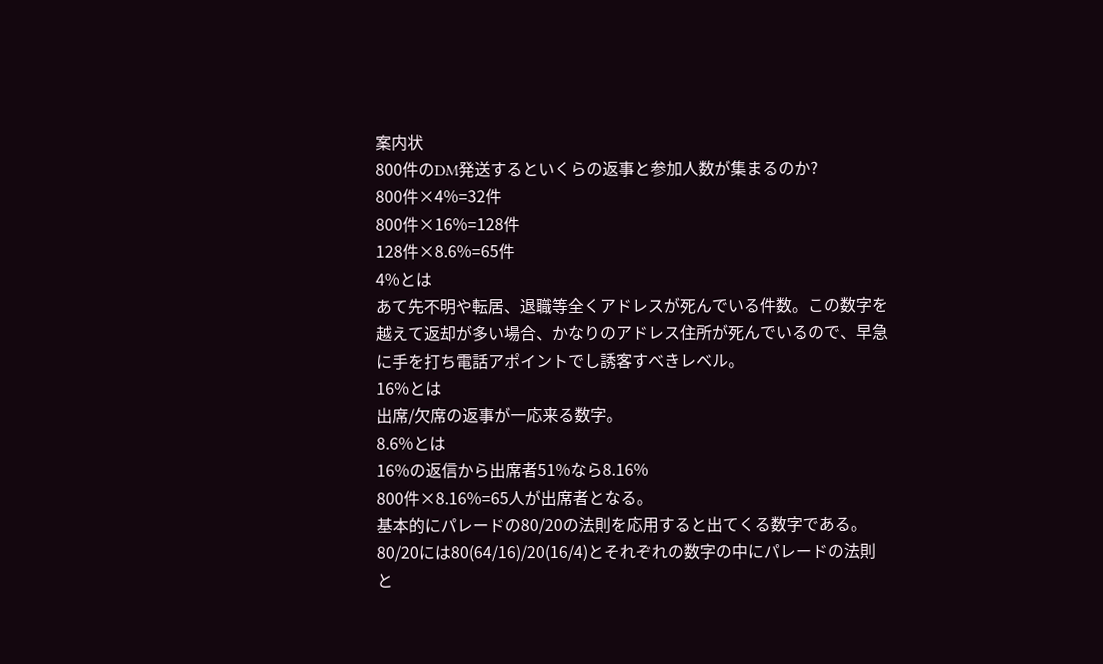案内状
800件のDM発送するといくらの返事と参加人数が集まるのか?
800件×4%=32件
800件×16%=128件
128件×8.6%=65件
4%とは
あて先不明や転居、退職等全くアドレスが死んでいる件数。この数字を越えて返却が多い場合、かなりのアドレス住所が死んでいるので、早急に手を打ち電話アポイントでし誘客すべきレベル。
16%とは
出席/欠席の返事が一応来る数字。
8.6%とは
16%の返信から出席者51%なら8.16%
800件×8.16%=65人が出席者となる。
基本的にパレードの80/20の法則を応用すると出てくる数字である。
80/20には80(64/16)/20(16/4)とそれぞれの数字の中にパレードの法則と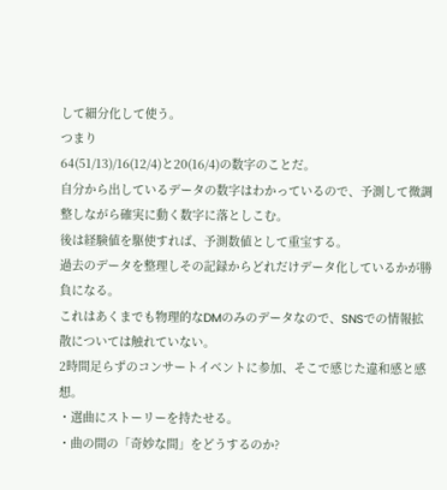して細分化して使う。
つまり
64(51/13)/16(12/4)と20(16/4)の数字のことだ。
自分から出しているデータの数字はわかっているので、予測して微調整しながら確実に動く数字に落としこむ。
後は経験値を駆使すれば、予測数値として重宝する。
過去のデータを整理しその記録からどれだけデータ化しているかが勝負になる。
これはあくまでも物理的なDMのみのデータなので、SNSでの情報拡散については触れていない。
2時間足らずのコンサートイベントに参加、そこで感じた違和感と感想。
・選曲にストーリーを持たせる。
・曲の間の「奇妙な間」をどうするのか?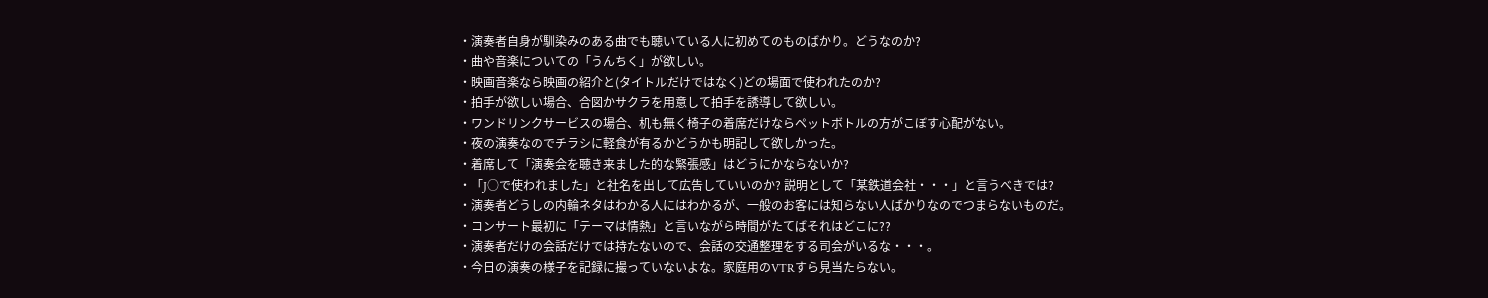・演奏者自身が馴染みのある曲でも聴いている人に初めてのものばかり。どうなのか?
・曲や音楽についての「うんちく」が欲しい。
・映画音楽なら映画の紹介と(タイトルだけではなく)どの場面で使われたのか?
・拍手が欲しい場合、合図かサクラを用意して拍手を誘導して欲しい。
・ワンドリンクサービスの場合、机も無く椅子の着席だけならペットボトルの方がこぼす心配がない。
・夜の演奏なのでチラシに軽食が有るかどうかも明記して欲しかった。
・着席して「演奏会を聴き来ました的な緊張感」はどうにかならないか?
・「J○で使われました」と社名を出して広告していいのか? 説明として「某鉄道会社・・・」と言うべきでは?
・演奏者どうしの内輪ネタはわかる人にはわかるが、一般のお客には知らない人ばかりなのでつまらないものだ。
・コンサート最初に「テーマは情熱」と言いながら時間がたてばそれはどこに??
・演奏者だけの会話だけでは持たないので、会話の交通整理をする司会がいるな・・・。
・今日の演奏の様子を記録に撮っていないよな。家庭用のVTRすら見当たらない。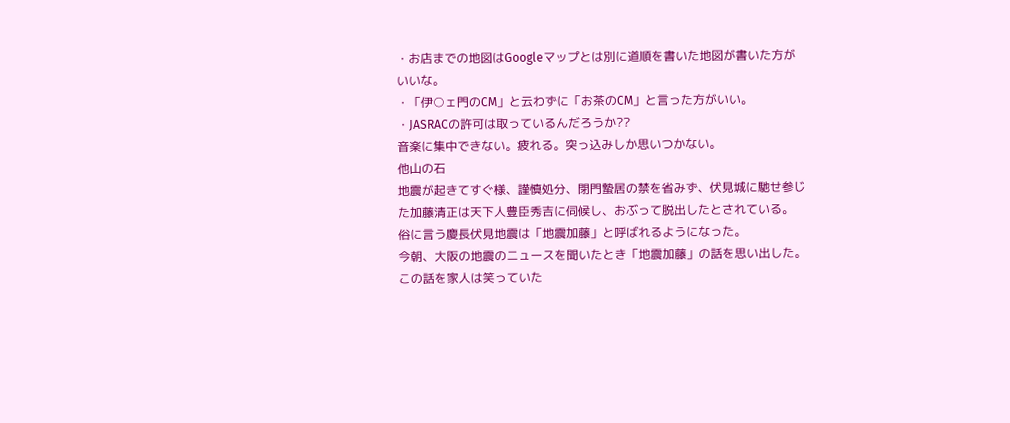・お店までの地図はGoogleマップとは別に道順を書いた地図が書いた方がいいな。
・「伊○ェ門のCM」と云わずに「お茶のCM」と言った方がいい。
・JASRACの許可は取っているんだろうか??
音楽に集中できない。疲れる。突っ込みしか思いつかない。
他山の石
地震が起きてすぐ様、謹慎処分、閉門蟄居の禁を省みず、伏見城に馳せ参じた加藤清正は天下人豊臣秀吉に伺候し、おぶって脱出したとされている。
俗に言う慶長伏見地震は「地震加藤」と呼ばれるようになった。
今朝、大阪の地震のニュースを聞いたとき「地震加藤」の話を思い出した。この話を家人は笑っていた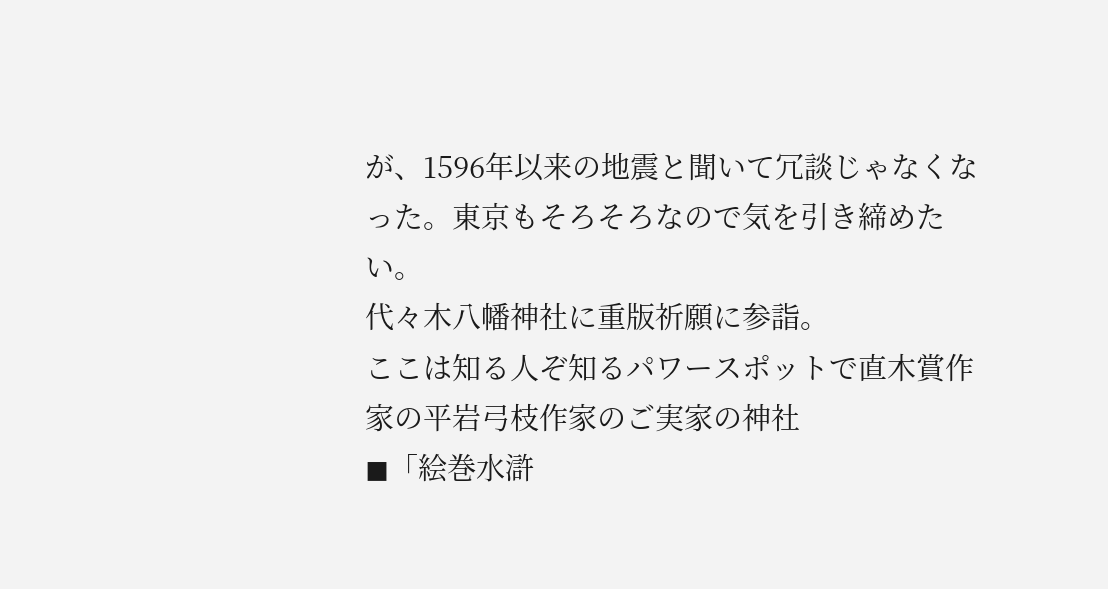が、1596年以来の地震と聞いて冗談じゃなくなった。東京もそろそろなので気を引き締めたい。
代々木八幡神社に重版祈願に参詣。
ここは知る人ぞ知るパワースポットで直木賞作家の平岩弓枝作家のご実家の神社
◼「絵巻水滸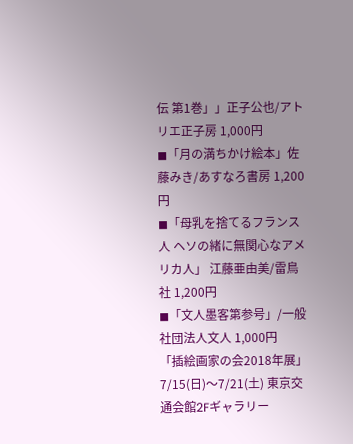伝 第1巻」」正子公也/アトリエ正子房 1,000円
◼「月の満ちかけ絵本」佐藤みき/あすなろ書房 1,200円
◼「母乳を捨てるフランス人 ヘソの緒に無関心なアメリカ人」 江藤亜由美/雷鳥社 1,200円
◼「文人墨客第参号」/一般社団法人文人 1,000円
「插絵画家の会2018年展」7/15(日)〜7/21(土) 東京交通会館2Fギャラリー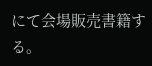にて会場販売書籍する。